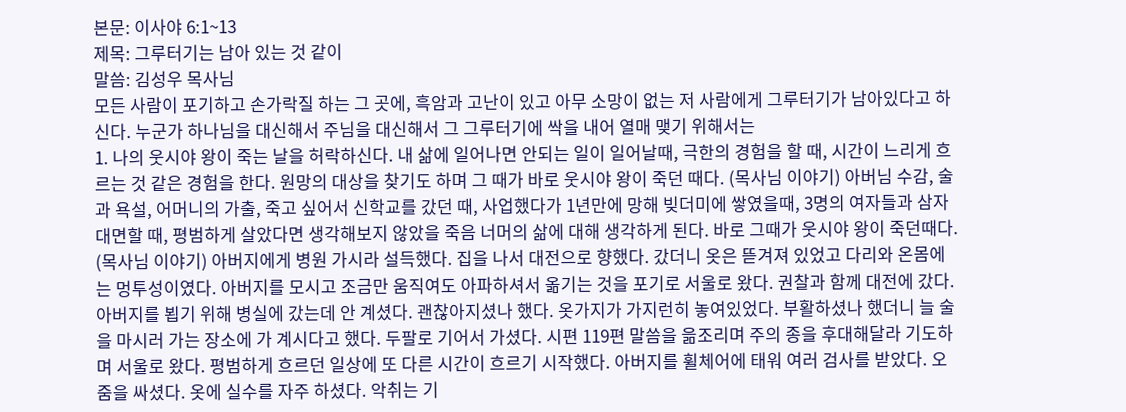본문: 이사야 6:1~13
제목: 그루터기는 남아 있는 것 같이
말씀: 김성우 목사님
모든 사람이 포기하고 손가락질 하는 그 곳에, 흑암과 고난이 있고 아무 소망이 없는 저 사람에게 그루터기가 남아있다고 하신다. 누군가 하나님을 대신해서 주님을 대신해서 그 그루터기에 싹을 내어 열매 맺기 위해서는
1. 나의 웃시야 왕이 죽는 날을 허락하신다. 내 삶에 일어나면 안되는 일이 일어날때, 극한의 경험을 할 때, 시간이 느리게 흐르는 것 같은 경험을 한다. 원망의 대상을 찾기도 하며 그 때가 바로 웃시야 왕이 죽던 때다. (목사님 이야기) 아버님 수감, 술과 욕설, 어머니의 가출, 죽고 싶어서 신학교를 갔던 때, 사업했다가 1년만에 망해 빚더미에 쌓였을때, 3명의 여자들과 삼자대면할 때, 평범하게 살았다면 생각해보지 않았을 죽음 너머의 삶에 대해 생각하게 된다. 바로 그때가 웃시야 왕이 죽던때다. (목사님 이야기) 아버지에게 병원 가시라 설득했다. 집을 나서 대전으로 향했다. 갔더니 옷은 뜯겨져 있었고 다리와 온몸에는 멍투성이였다. 아버지를 모시고 조금만 움직여도 아파하셔서 옮기는 것을 포기로 서울로 왔다. 권찰과 함께 대전에 갔다. 아버지를 뵙기 위해 병실에 갔는데 안 계셨다. 괜찮아지셨나 했다. 옷가지가 가지런히 놓여있었다. 부활하셨나 했더니 늘 술을 마시러 가는 장소에 가 계시다고 했다. 두팔로 기어서 가셨다. 시편 119편 말씀을 읆조리며 주의 종을 후대해달라 기도하며 서울로 왔다. 평범하게 흐르던 일상에 또 다른 시간이 흐르기 시작했다. 아버지를 휠체어에 태워 여러 검사를 받았다. 오줌을 싸셨다. 옷에 실수를 자주 하셨다. 악취는 기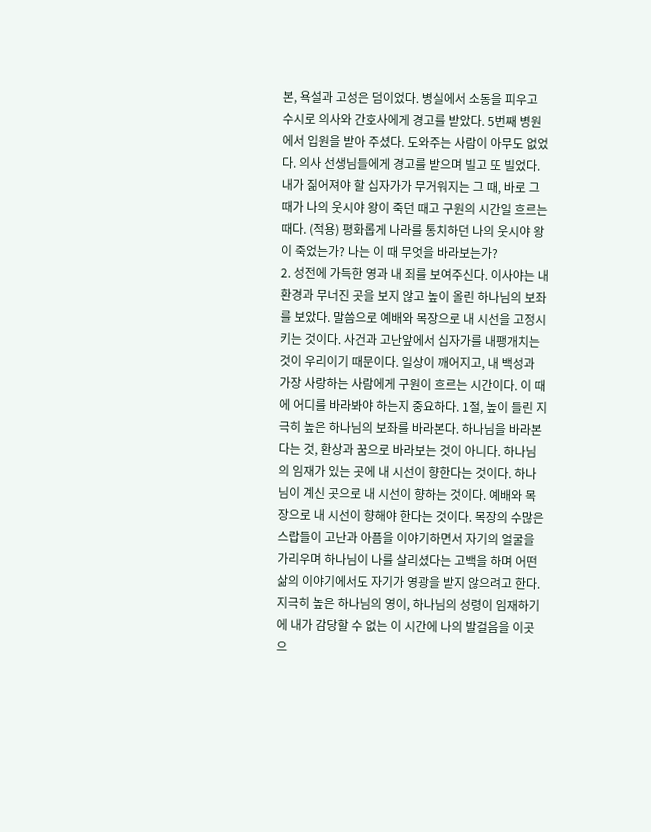본, 욕설과 고성은 덤이었다. 병실에서 소동을 피우고 수시로 의사와 간호사에게 경고를 받았다. 5번째 병원에서 입원을 받아 주셨다. 도와주는 사람이 아무도 없었다. 의사 선생님들에게 경고를 받으며 빌고 또 빌었다. 내가 짊어져야 할 십자가가 무거워지는 그 때, 바로 그 때가 나의 웃시야 왕이 죽던 때고 구원의 시간일 흐르는 때다. (적용) 평화롭게 나라를 통치하던 나의 웃시야 왕이 죽었는가? 나는 이 때 무엇을 바라보는가?
2. 성전에 가득한 영과 내 죄를 보여주신다. 이사야는 내 환경과 무너진 곳을 보지 않고 높이 올린 하나님의 보좌를 보았다. 말씀으로 예배와 목장으로 내 시선을 고정시키는 것이다. 사건과 고난앞에서 십자가를 내팽개치는 것이 우리이기 때문이다. 일상이 깨어지고, 내 백성과 가장 사랑하는 사람에게 구원이 흐르는 시간이다. 이 때에 어디를 바라봐야 하는지 중요하다. 1절, 높이 들린 지극히 높은 하나님의 보좌를 바라본다. 하나님을 바라본다는 것, 환상과 꿈으로 바라보는 것이 아니다. 하나님의 임재가 있는 곳에 내 시선이 향한다는 것이다. 하나님이 계신 곳으로 내 시선이 향하는 것이다. 예배와 목장으로 내 시선이 향해야 한다는 것이다. 목장의 수많은 스랍들이 고난과 아픔을 이야기하면서 자기의 얼굴을 가리우며 하나님이 나를 살리셨다는 고백을 하며 어떤 삶의 이야기에서도 자기가 영광을 받지 않으려고 한다. 지극히 높은 하나님의 영이, 하나님의 성령이 임재하기에 내가 감당할 수 없는 이 시간에 나의 발걸음을 이곳으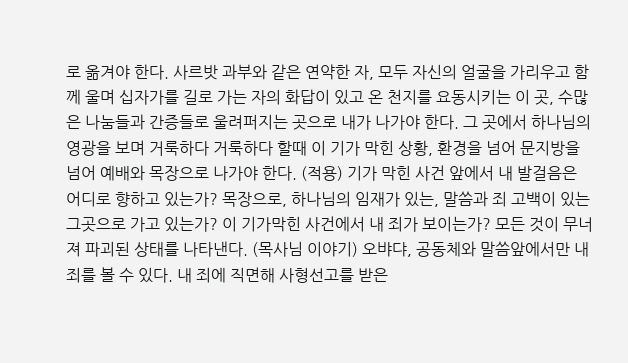로 옮겨야 한다. 사르밧 과부와 같은 연약한 자, 모두 자신의 얼굴을 가리우고 함께 울며 십자가를 길로 가는 자의 화답이 있고 온 천지를 요동시키는 이 곳, 수많은 나눔들과 간증들로 울려퍼지는 곳으로 내가 나가야 한다. 그 곳에서 하나님의 영광을 보며 거룩하다 거룩하다 할때 이 기가 막힌 상황, 환경을 넘어 문지방을 넘어 예배와 목장으로 나가야 한다. (적용) 기가 막힌 사건 앞에서 내 발걸음은 어디로 향하고 있는가? 목장으로, 하나님의 임재가 있는, 말씀과 죄 고백이 있는 그곳으로 가고 있는가? 이 기가막힌 사건에서 내 죄가 보이는가? 모든 것이 무너져 파괴된 상태를 나타낸다. (목사님 이야기) 오뱌댜, 공동체와 말씀앞에서만 내 죄를 볼 수 있다. 내 죄에 직면해 사형선고를 받은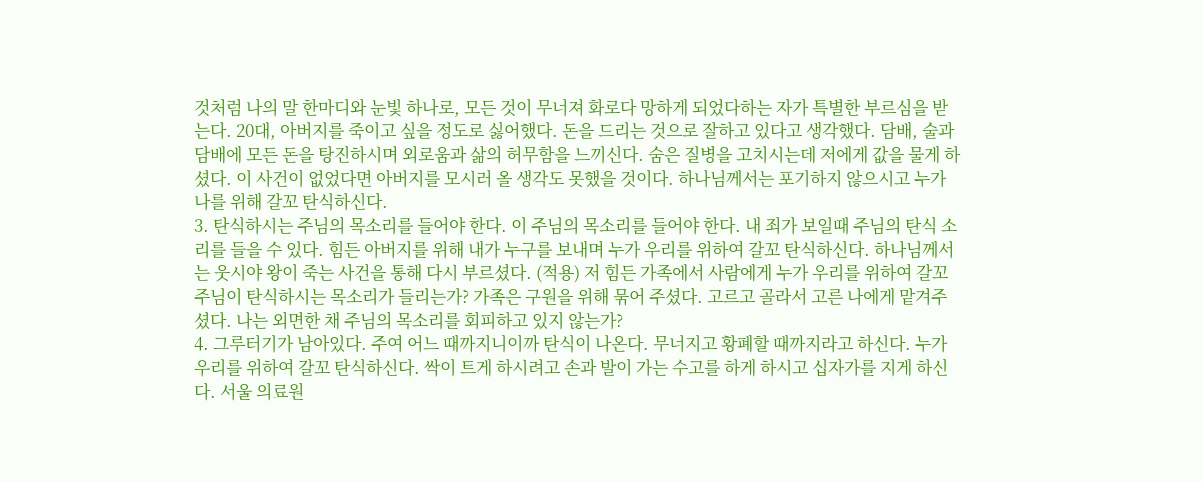것처럼 나의 말 한마디와 눈빛 하나로, 모든 것이 무너져 화로다 망하게 되었다하는 자가 특별한 부르심을 받는다. 20대, 아버지를 죽이고 싶을 정도로 싫어했다. 돈을 드리는 것으로 잘하고 있다고 생각했다. 담배, 술과 담배에 모든 돈을 탕진하시며 외로움과 삶의 허무함을 느끼신다. 숨은 질병을 고치시는데 저에게 값을 물게 하셨다. 이 사건이 없었다면 아버지를 모시러 올 생각도 못했을 것이다. 하나님께서는 포기하지 않으시고 누가 나를 위해 갈꼬 탄식하신다.
3. 탄식하시는 주님의 목소리를 들어야 한다. 이 주님의 목소리를 들어야 한다. 내 죄가 보일때 주님의 탄식 소리를 들을 수 있다. 힘든 아버지를 위해 내가 누구를 보내며 누가 우리를 위하여 갈꼬 탄식하신다. 하나님께서는 웃시야 왕이 죽는 사건을 통해 다시 부르셨다. (적용) 저 힘든 가족에서 사람에게 누가 우리를 위하여 갈꼬 주님이 탄식하시는 목소리가 들리는가? 가족은 구원을 위해 묶어 주셨다. 고르고 골라서 고른 나에게 맡겨주셨다. 나는 외면한 채 주님의 목소리를 회피하고 있지 않는가?
4. 그루터기가 남아있다. 주여 어느 때까지니이까 탄식이 나온다. 무너지고 황폐할 때까지라고 하신다. 누가 우리를 위하여 갈꼬 탄식하신다. 싹이 트게 하시려고 손과 발이 가는 수고를 하게 하시고 십자가를 지게 하신다. 서울 의료원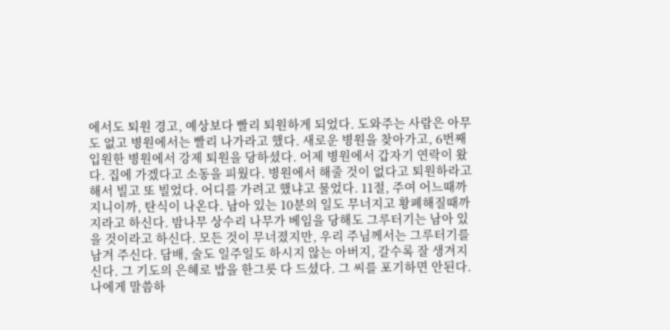에서도 퇴원 경고, 예상보다 빨리 퇴원하게 되었다. 도와주는 사람은 아무도 없고 병원에서는 빨리 나가라고 했다. 새로운 병원을 찾아가고, 6번째 입원한 병원에서 강제 퇴원을 당하셨다. 어제 병원에서 갑자기 연락이 왔다. 집에 가겠다고 소동을 피웠다. 병원에서 해줄 것이 없다고 퇴원하라고 해서 빌고 또 빌었다. 어디를 가려고 했냐고 물었다. 11절, 주여 어느때까지니이까, 탄식이 나온다. 남아 있는 10분의 일도 무너지고 황폐해질때까지라고 하신다. 밤나무 상수리 나무가 베임을 당해도 그루터기는 남아 있을 것이라고 하신다. 모든 것이 무너졌지만, 우리 주님께서는 그루터기를 남겨 주신다. 담배, 술도 일주일도 하시지 않는 아버지, 갈수록 잘 생겨지신다. 그 기도의 은혜로 밥을 한그릇 다 드셨다. 그 씨를 포기하면 안된다. 나에게 말씀하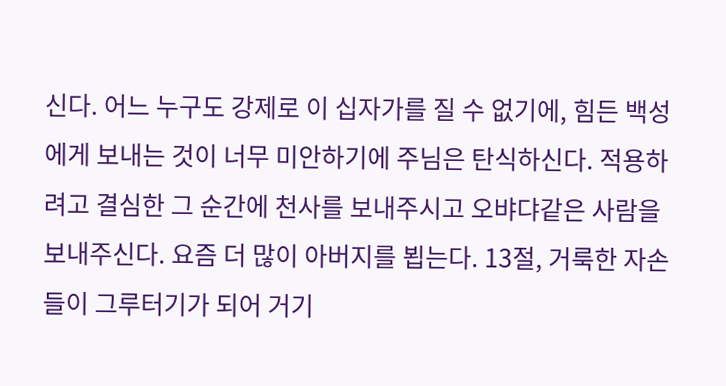신다. 어느 누구도 강제로 이 십자가를 질 수 없기에, 힘든 백성에게 보내는 것이 너무 미안하기에 주님은 탄식하신다. 적용하려고 결심한 그 순간에 천사를 보내주시고 오뱌댜같은 사람을 보내주신다. 요즘 더 많이 아버지를 뵙는다. 13절, 거룩한 자손들이 그루터기가 되어 거기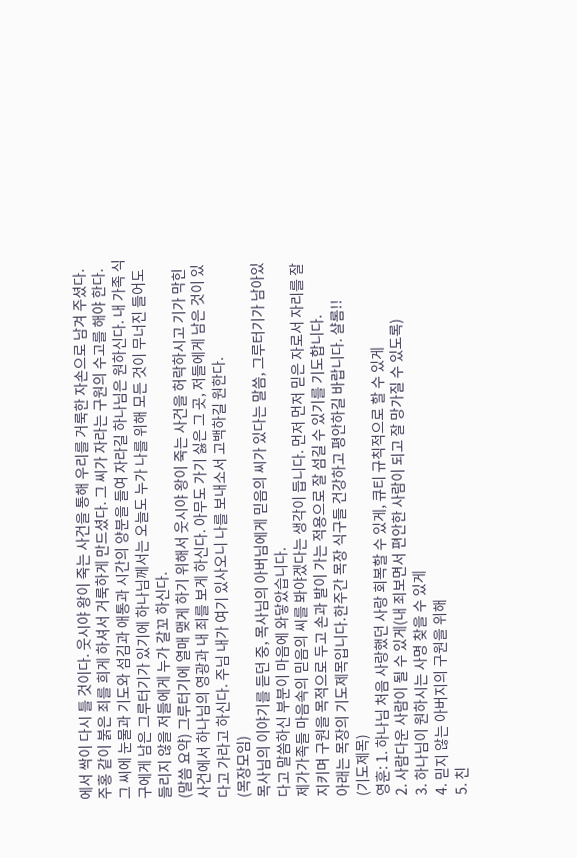에서 싹이 다시 틀 것이다. 웃시야 왕이 죽는 사건을 통해 우리를 거룩한 자손으로 남겨 주셨다. 주홍 같이 붉은 죄를 희게 하셔서 거룩하게 만드셨다. 그 씨가 자라는 구원의 수고를 해야 한다. 그 씨에 눈물과 기도와 섬김과 애통과 시간의 양분을 들여 자라길 하나님은 원하신다. 내 가족 식구에게 남은 그루터기가 있기에 하나님께서는 오늘도 누가 나를 위해 모든 것이 무너진 들어도 들리지 않을 저들에게 누가 갈꼬 하신다.
(말씀 요약) 그루터기에 열매 맺게 하기 위해서 웃시야 왕이 죽는 사건을 허락하시고 기가 막힌 사건에서 하나님의 영광과 내 죄를 보게 하신다. 아무도 가기 싫은 그 곳, 저들에게 남은 것이 있다고 가라고 하신다. 주님 내가 여기 있사오니 나를 보내소서 고백하길 원한다.
(목장모임)
목사님의 이야기를 듣던 중, 목사님의 아버님에게 믿음의 씨가 있다는 말씀, 그루터기가 남아있다고 말씀하신 부분이 마음에 와닿았습니다.
제가가족들 마음속의 믿음의 씨를 봐야겠다는 생각이 듭니다. 먼저 먼저 믿은 자로서 자리를 잘 지키며 구원을 목적으로 두고 손과 발이 가는 적용으로 잘 섬길 수 있기를 기도합니다.
아래는 목장의 기도제목입니다.한주간 목장 식구들 건강하고 평안하길 바랍니다. 샬롬!!
(기도제목)
영훈: 1. 하나님 처음 사랑했던 사랑 회복할 수 있게, 큐티 규칙적으로 할 수 있게
2. 사람다운 사람이 될 수 있게(내 죄보면서 편안한 사람이 되고 잘 망가질 수 있도록)
3. 하나님이 원하시는 사명 찾을 수 있게
4. 믿지 않는 아버지의 구원을 위해
5. 친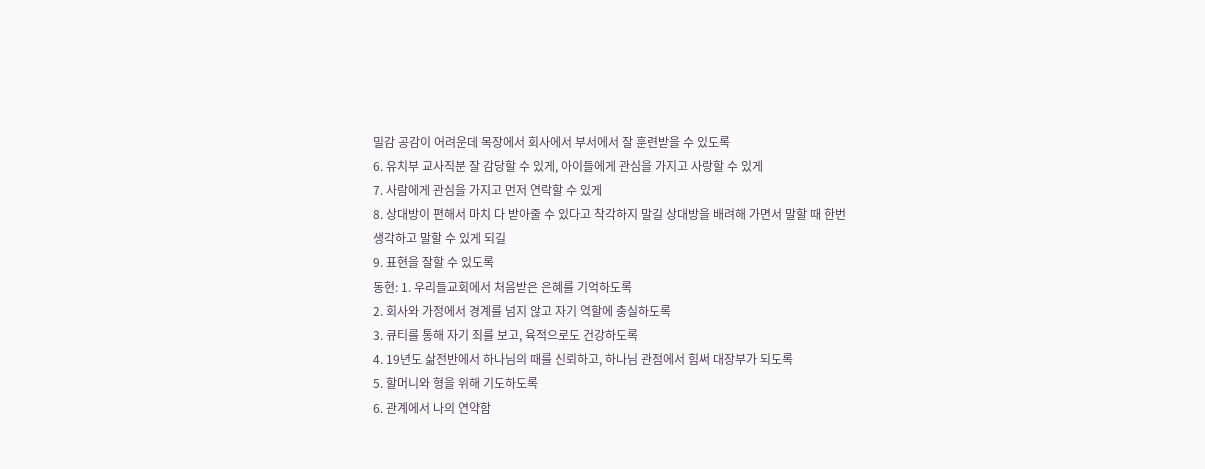밀감 공감이 어려운데 목장에서 회사에서 부서에서 잘 훈련받을 수 있도록
6. 유치부 교사직분 잘 감당할 수 있게, 아이들에게 관심을 가지고 사랑할 수 있게
7. 사람에게 관심을 가지고 먼저 연락할 수 있게
8. 상대방이 편해서 마치 다 받아줄 수 있다고 착각하지 말길 상대방을 배려해 가면서 말할 때 한번 생각하고 말할 수 있게 되길
9. 표현을 잘할 수 있도록
동현: 1. 우리들교회에서 처음받은 은혜를 기억하도록
2. 회사와 가정에서 경계를 넘지 않고 자기 역할에 충실하도록
3. 큐티를 통해 자기 죄를 보고, 육적으로도 건강하도록
4. 19년도 삶전반에서 하나님의 때를 신뢰하고, 하나님 관점에서 힘써 대장부가 되도록
5. 할머니와 형을 위해 기도하도록
6. 관계에서 나의 연약함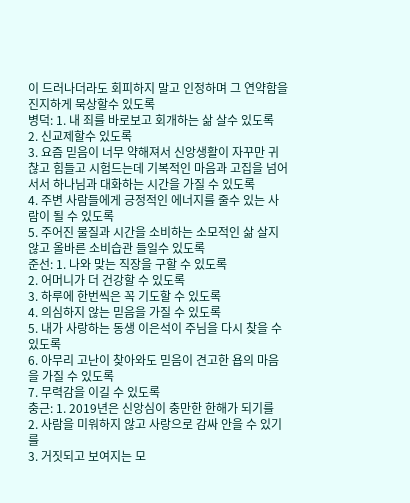이 드러나더라도 회피하지 말고 인정하며 그 연약함을 진지하게 묵상할수 있도록
병덕: 1. 내 죄를 바로보고 회개하는 삶 살수 있도록
2. 신교제할수 있도록
3. 요즘 믿음이 너무 약해져서 신앙생활이 자꾸만 귀찮고 힘들고 시험드는데 기복적인 마음과 고집을 넘어서서 하나님과 대화하는 시간을 가질 수 있도록
4. 주변 사람들에게 긍정적인 에너지를 줄수 있는 사람이 될 수 있도록
5. 주어진 물질과 시간을 소비하는 소모적인 삶 살지 않고 올바른 소비습관 들일수 있도록
준선: 1. 나와 맞는 직장을 구할 수 있도록
2. 어머니가 더 건강할 수 있도록
3. 하루에 한번씩은 꼭 기도할 수 있도록
4. 의심하지 않는 믿음을 가질 수 있도록
5. 내가 사랑하는 동생 이은석이 주님을 다시 찾을 수 있도록
6. 아무리 고난이 찾아와도 믿음이 견고한 욥의 마음을 가질 수 있도록
7. 무력감을 이길 수 있도록
충근: 1. 2019년은 신앙심이 충만한 한해가 되기를
2. 사람을 미워하지 않고 사랑으로 감싸 안을 수 있기를
3. 거짓되고 보여지는 모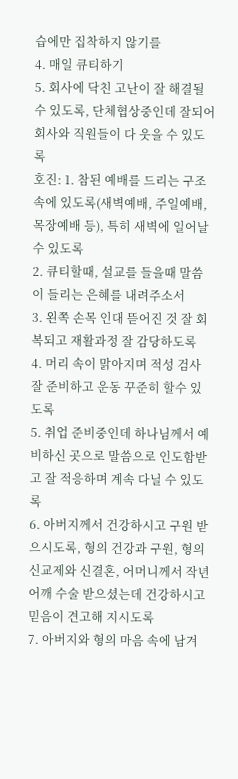습에만 집착하지 않기를
4. 매일 큐티하기
5. 회사에 닥친 고난이 잘 해결될 수 있도록, 단체협상중인데 잘되어 회사와 직원들이 다 웃을 수 있도록
호진: 1. 참된 예배를 드리는 구조속에 있도록(새벽예배, 주일예배, 목장예배 등), 특히 새벽에 일어날 수 있도록
2. 큐티할때, 설교를 들을때 말씀이 들리는 은혜를 내려주소서
3. 왼쪽 손목 인대 뜯어진 것 잘 회복되고 재활과정 잘 감당하도록
4. 머리 속이 맑아지며 적성 검사 잘 준비하고 운동 꾸준히 할수 있도록
5. 취업 준비중인데 하나님께서 예비하신 곳으로 말씀으로 인도함받고 잘 적응하며 계속 다닐 수 있도록
6. 아버지께서 건강하시고 구원 받으시도록, 형의 건강과 구원, 형의 신교제와 신결혼, 어머니께서 작년 어깨 수술 받으셨는데 건강하시고 믿음이 견고해 지시도록
7. 아버지와 형의 마음 속에 남겨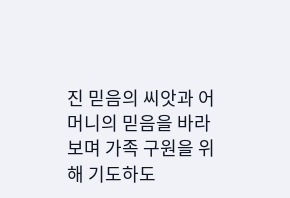진 믿음의 씨앗과 어머니의 믿음을 바라보며 가족 구원을 위해 기도하도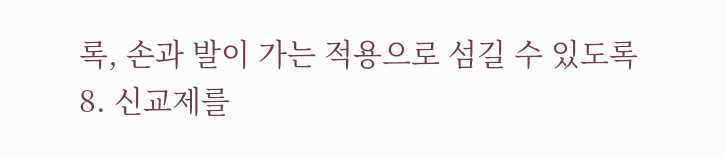록, 손과 발이 가는 적용으로 섬길 수 있도록
8. 신교제를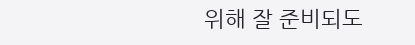위해 잘 준비되도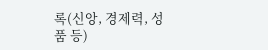록(신앙, 경제력, 성품 등)